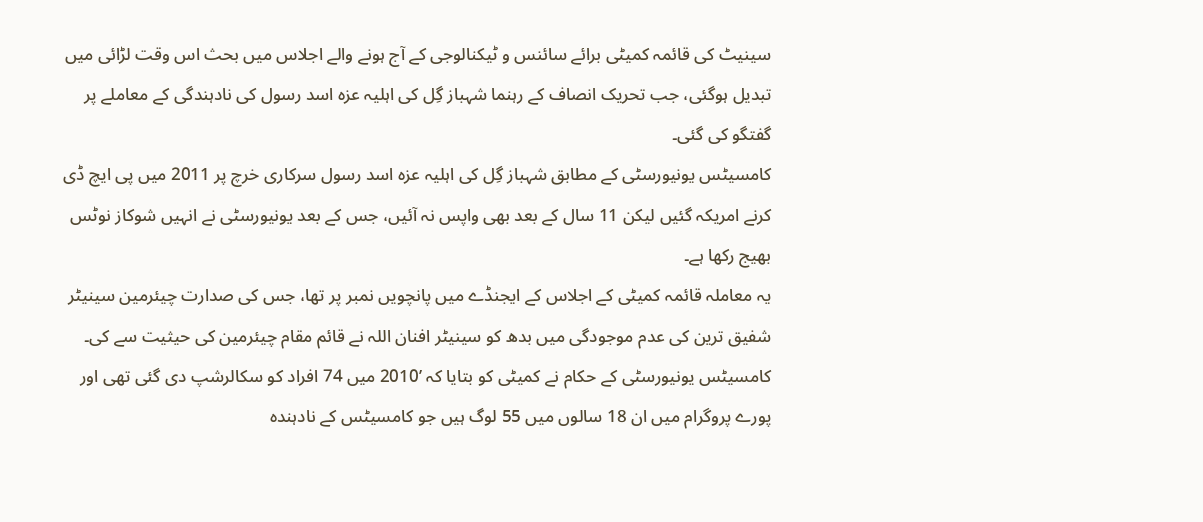سینیٹ کی قائمہ کمیٹی برائے سائنس و ٹیکنالوجی کے آج ہونے والے اجلاس میں بحث اس وقت لڑائی میں تبدیل ہوگئی، جب تحریک انصاف کے رہنما شہباز گِل کی اہلیہ عزہ اسد رسول کی نادہندگی کے معاملے پر گفتگو کی گئی۔
کامسیٹس یونیورسٹی کے مطابق شہباز گِل کی اہلیہ عزہ اسد رسول سرکاری خرچ پر 2011 میں پی ایچ ڈی کرنے امریکہ گئیں لیکن 11 سال کے بعد بھی واپس نہ آئیں، جس کے بعد یونیورسٹی نے انہیں شوکاز نوٹس بھیج رکھا ہے۔
یہ معاملہ قائمہ کمیٹی کے اجلاس کے ایجنڈے میں پانچویں نمبر پر تھا، جس کی صدارت چیئرمین سینیٹر شفیق ترین کی عدم موجودگی میں بدھ کو سینیٹر افنان اللہ نے قائم مقام چیئرمین کی حیثیت سے کی۔
کامسیٹس یونیورسٹی کے حکام نے کمیٹی کو بتایا کہ ’2010 میں 74 افراد کو سکالرشپ دی گئی تھی اور پورے پروگرام میں ان 18 سالوں میں 55 لوگ ہیں جو کامسیٹس کے نادہندہ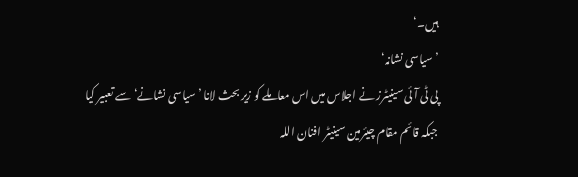ہیں۔‘
’سیاسی نشانہ‘
پی ٹی آئی سینیٹرز نے اجلاس میں اس معاملے کو زیر بحث لانا ’سیاسی نشانے‘ سے تعبیر کیا جبکہ قائم مقام چیئرمین سینیٹر افنان اللہ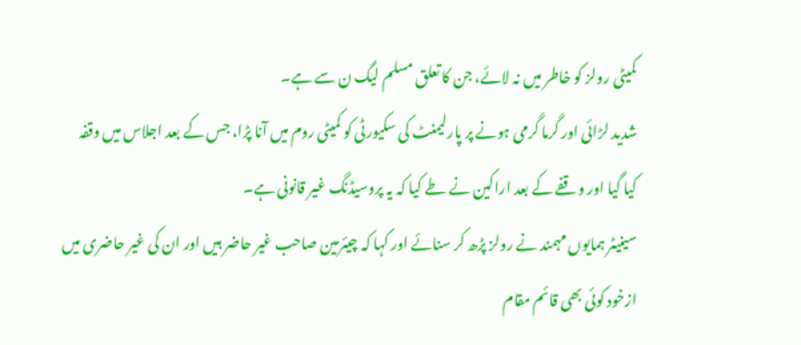کمیٹی رولز کو خاطر میں نہ لائے، جن کا تعلق مسلم لیگ ن سے ہے۔
شدید لڑائی اور گرما گرمی ہونے پر پارلیمنٹ کی سکیورٹی کو کمیٹی روم میں آنا پڑا، جس کے بعد اجلاس میں وقفہ کیا گیا اور وقفے کے بعد اراکین نے طے کیا کہ یہ پروسیڈنگ غیر قانونی ہے۔
سینیٹر ہمایوں مہمند نے رولز پڑھ کر سنائے اور کہا کہ چیئرمین صاحب غیر حاضر ہیں اور ان کی غیر حاضری میں ازخود کوئی بھی قائم مقام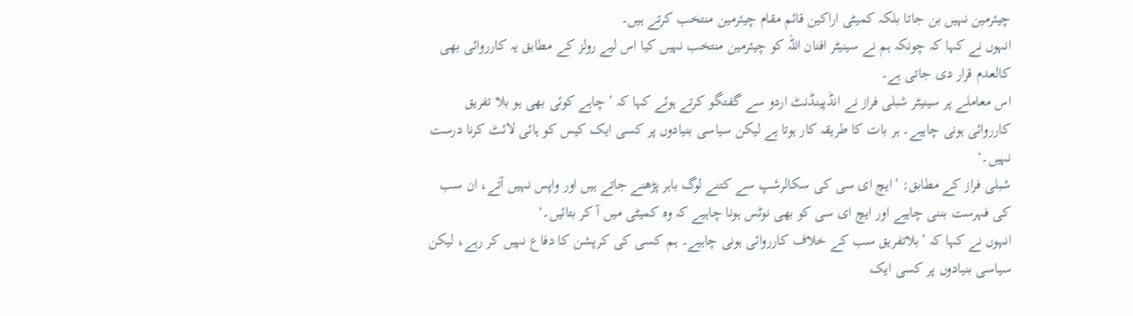چیئرمین نہیں بن جاتا بلکہ کمیٹی اراکین قائم مقام چیئرمین منتخب کرتے ہیں۔
انہوں نے کہا کہ چونکہ ہم نے سینیٹر افنان اللہ کو چیئرمین منتخب نہیں کیا اس لیے رولز کے مطابق یہ کارروائی بھی کالعدم قرار دی جاتی ہے۔
اس معاملے پر سینیٹر شبلی فراز نے انڈپینڈنٹ اردو سے گفتگو کرتے ہوئے کہا کہ ’چاہے کوئی بھی ہو بلا تفریق کارروائی ہونی چاہیے۔ ہر بات کا طریقہ کار ہوتا ہے لیکن سیاسی بنیادوں پر کسی ایک کیس کو ہائی لائٹ کرنا درست نہیں۔‘
شبلی فراز کے مطابق: ’ایچ ای سی کی سکالرشپ سے کتنے لوگ باہر پڑھنے جاتے ہیں اور واپس نہیں آتے، ان سب کی فہرست بننی چاہیے اور ایچ ای سی کو بھی نوٹس ہونا چاہیے کہ وہ کمیٹی میں آ کر بتائیں۔‘
انہوں نے کہا کہ ’بلاتفریق سب کے خلاف کارروائی ہونی چاہیے۔ ہم کسی کی کرپشن کا دفاع نہیں کر رہے، لیکن سیاسی بنیادوں پر کسی ایک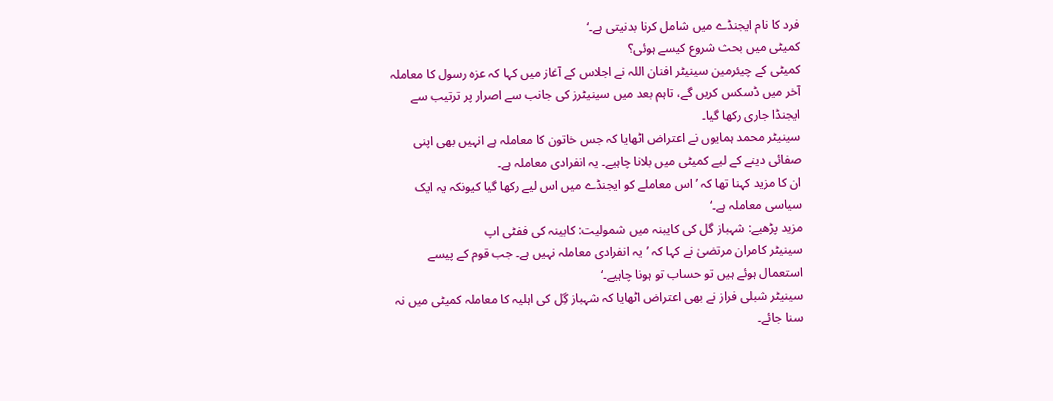فرد کا نام ایجنڈے میں شامل کرنا بدنیتی ہے۔‘
کمیٹی میں بحث شروع کیسے ہوئی؟
کمیٹی کے چیئرمین سینیٹر افنان اللہ نے اجلاس کے آغاز میں کہا کہ عزہ رسول کا معاملہ آخر میں ڈسکس کریں گے، تاہم بعد میں سینیٹرز کی جانب سے اصرار پر ترتیب سے ایجنڈا جاری رکھا گیا۔
سینیٹر محمد ہمایوں نے اعتراض اٹھایا کہ جس خاتون کا معاملہ ہے انہیں بھی اپنی صفائی دینے کے لیے کمیٹی میں بلانا چاہیے۔ یہ انفرادی معاملہ ہے۔
ان کا مزید کہنا تھا کہ ’اس معاملے کو ایجنڈے میں اس لیے رکھا گیا کیونکہ یہ ایک سیاسی معاملہ ہے۔‘
مزید پڑھیے: شہباز گل کی کایبنہ میں شمولیت: کابینہ کی ففٹی اپ
سینیٹر کامران مرتضیٰ نے کہا کہ ’یہ انفرادی معاملہ نہیں ہے۔ جب قوم کے پیسے استعمال ہوئے ہیں تو حساب تو ہونا چاہیے۔‘
سینیٹر شبلی فراز نے بھی اعتراض اٹھایا کہ شہباز گِل کی اہلیہ کا معاملہ کمیٹی میں نہ سنا جائے۔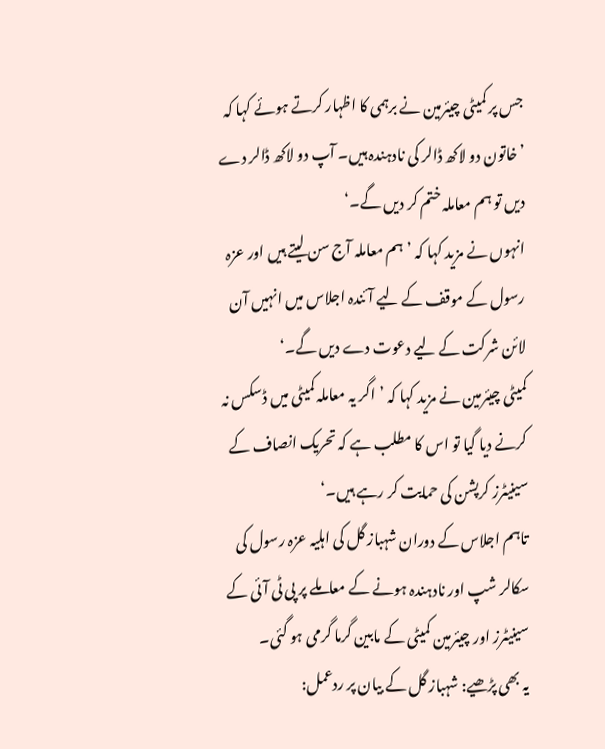جس پر کمیٹی چیئرمین نے برہمی کا اظہار کرتے ہوئے کہا کہ ’خاتون دو لاکھ ڈالر کی نادہندہ ہیں۔ آپ دو لاکھ ڈالر دے دیں تو ہم معاملہ ختم کر دیں گے۔‘
انہوں نے مزید کہا کہ ’ہم معاملہ آج سن لیتے ہیں اور عزہ رسول کے موقف کے لیے آئندہ اجلاس میں انہیں آن لائن شرکت کے لیے دعوت دے دیں گے۔‘
کمیٹی چیئرمین نے مزید کہا کہ ’اگر یہ معاملہ کمیٹی میں ڈسکس نہ کرنے دیا گیا تو اس کا مطلب ہے کہ تحریک انصاف کے سینیٹرز کرپشن کی حمایت کر رہے ہیں۔‘
تاہم اجلاس کے دوران شہباز گل کی اہلیہ عزہ رسول کی سکالر شپ اور نادہندہ ہونے کے معاملے پر پی ٹی آئی کے سینیٹرز اور چیئرمین کمیٹی کے مابین گرما گرمی ہو گئی۔
یہ بھی پڑھیے: شہباز گل کے بیان پر ردعمل: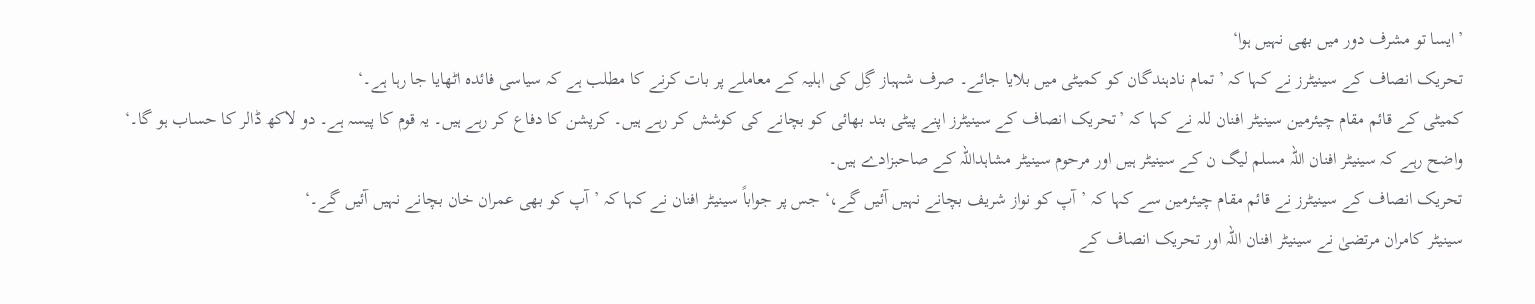’ایسا تو مشرف دور میں بھی نہیں ہوا‘
تحریک انصاف کے سینیٹرز نے کہا کہ ’تمام نادہندگان کو کمیٹی میں بلایا جائے۔ صرف شہباز گِل کی اہلیہ کے معاملے پر بات کرنے کا مطلب ہے کہ سیاسی فائدہ اٹھایا جا رہا ہے۔‘
کمیٹی کے قائم مقام چیئرمین سینیٹر افنان للہ نے کہا کہ ’تحریک انصاف کے سینیٹرز اپنے پیٹی بند بھائی کو بچانے کی کوشش کر رہے ہیں۔ کرپشن کا دفاع کر رہے ہیں۔ یہ قوم کا پیسہ ہے۔ دو لاکھ ڈالر کا حساب ہو گا۔‘
واضح رہے کہ سینیٹر افنان اللہ مسلم لیگ ن کے سینیٹر ہیں اور مرحوم سینیٹر مشاہداللہ کے صاحبزادے ہیں۔
تحریک انصاف کے سینیٹرز نے قائم مقام چیئرمین سے کہا کہ ’آپ کو نواز شریف بچانے نہیں آئیں گے،‘ جس پر جواباً سینیٹر افنان نے کہا کہ ’آپ کو بھی عمران خان بچانے نہیں آئیں گے۔‘
سینیٹر کامران مرتضیٰ نے سینیٹر افنان اللہ اور تحریک انصاف کے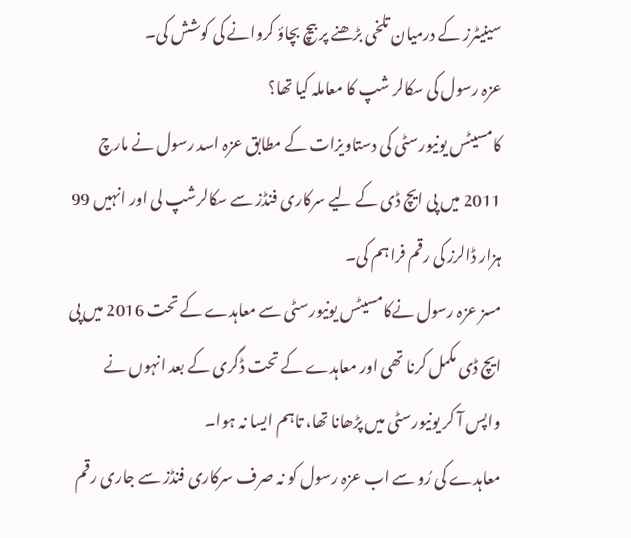سینیٹرز کے درمیان تلخی بڑھنے پر بیچ بچاؤ کروانے کی کوشش کی۔
عزہ رسول کی سکالر شپ کا معاملہ کیا تھا؟
کامسیٹس یونیورسٹی کی دستاویزات کے مطابق عزہ اسد رسول نے مارچ 2011 میں پی ایچ ڈی کے لیے سرکاری فنڈز سے سکالرشپ لی اور انہیں 99 ہزار ڈالرز کی رقم فراہم کی۔
مسز عزہ رسول نےکامسیٹس یونیورسٹی سے معاہدے کے تحت 2016 میں پی ایچ ڈی مکمل کرنا تھی اور معاہدے کے تحت ڈگری کے بعد انہوں نے واپس آ کر یونیورسٹی میں پڑھانا تھا، تاہم ایسا نہ ہوا۔
معاہدے کی رُو سے اب عزہ رسول کو نہ صرف سرکاری فنڈز سے جاری رقم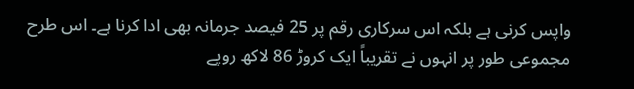واپس کرنی ہے بلکہ اس سرکاری رقم پر 25 فیصد جرمانہ بھی ادا کرنا ہے۔ اس طرح مجموعی طور پر انہوں نے تقریباً ایک کروڑ 86 لاکھ روپے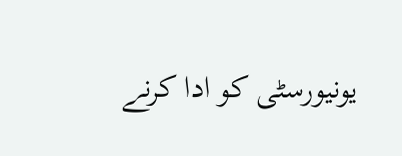یونیورسٹی کو ادا کرنے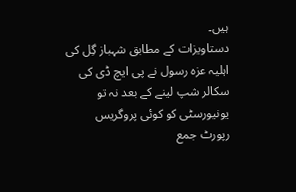ہیں۔
دستاویزات کے مطابق شہباز گِل کی اہلیہ عزہ رسول نے پی ایچ ڈی کی سکالر شپ لینے کے بعد نہ تو یونیورسٹی کو کوئی پروگریس رپورٹ جمع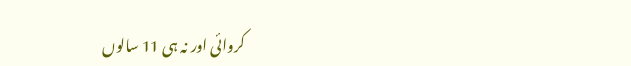کروائی اور نہ ہی 11 سالوں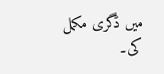میں ڈگری مکمل کی۔